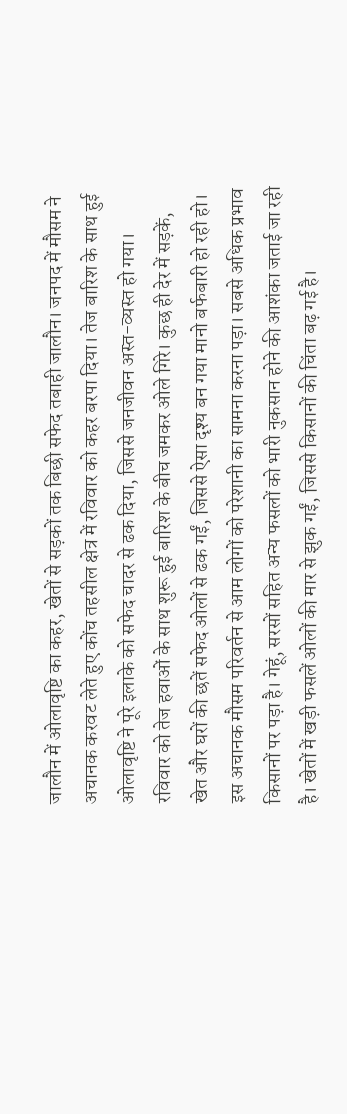जालौन में ओलावृष्टि का कहर, खेतों से सड़कों तक बिछी सफेद तबाही जालौन। जनपद में मौसम ने अचानक करवट लेते हुए कोंच तहसील क्षेत्र में रविवार को कहर बरपा दिया। तेज बारिश के साथ हुई ओलावृष्टि ने पूरे इलाके को सफेद चादर से ढक दिया, जिससे जनजीवन अस्त-व्यस्त हो गया। रविवार को तेज हवाओं के साथ शुरू हुई बारिश के बीच जमकर ओले गिरे। कुछ ही देर में सड़कें, खेत और घरों की छतें सफेद ओलों से ढक गईं, जिससे ऐसा दृश्य बन गया मानो बर्फबारी हो रही हो। इस अचानक मौसम परिवर्तन से आम लोगों को परेशानी का सामना करना पड़ा। सबसे अधिक प्रभाव किसानों पर पड़ा है। गेहूं, सरसों सहित अन्य फसलों को भारी नुकसान होने की आशंका जताई जा रही है। खेतों में खड़ी फसलें ओलों की मार से झुक गईं, जिससे किसानों की चिंता बढ़ गई है।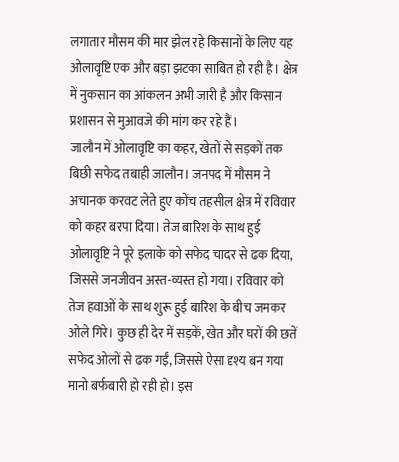लगातार मौसम की मार झेल रहे किसानों के लिए यह ओलावृष्टि एक और बड़ा झटका साबित हो रही है। क्षेत्र में नुकसान का आंकलन अभी जारी है और किसान प्रशासन से मुआवजे की मांग कर रहे हैं।
जालौन में ओलावृष्टि का कहर, खेतों से सड़कों तक बिछी सफेद तबाही जालौन। जनपद में मौसम ने अचानक करवट लेते हुए कोंच तहसील क्षेत्र में रविवार को कहर बरपा दिया। तेज बारिश के साथ हुई ओलावृष्टि ने पूरे इलाके को सफेद चादर से ढक दिया, जिससे जनजीवन अस्त-व्यस्त हो गया। रविवार को तेज हवाओं के साथ शुरू हुई बारिश के बीच जमकर ओले गिरे। कुछ ही देर में सड़कें, खेत और घरों की छतें सफेद ओलों से ढक गईं, जिससे ऐसा दृश्य बन गया मानो बर्फबारी हो रही हो। इस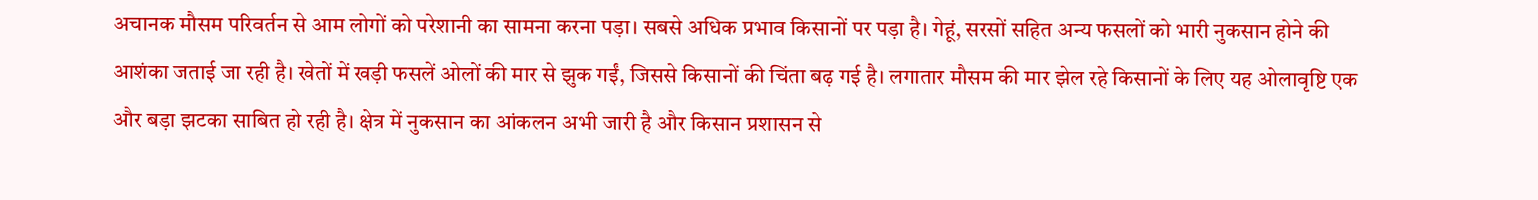अचानक मौसम परिवर्तन से आम लोगों को परेशानी का सामना करना पड़ा। सबसे अधिक प्रभाव किसानों पर पड़ा है। गेहूं, सरसों सहित अन्य फसलों को भारी नुकसान होने की आशंका जताई जा रही है। खेतों में खड़ी फसलें ओलों की मार से झुक गईं, जिससे किसानों की चिंता बढ़ गई है। लगातार मौसम की मार झेल रहे किसानों के लिए यह ओलावृष्टि एक और बड़ा झटका साबित हो रही है। क्षेत्र में नुकसान का आंकलन अभी जारी है और किसान प्रशासन से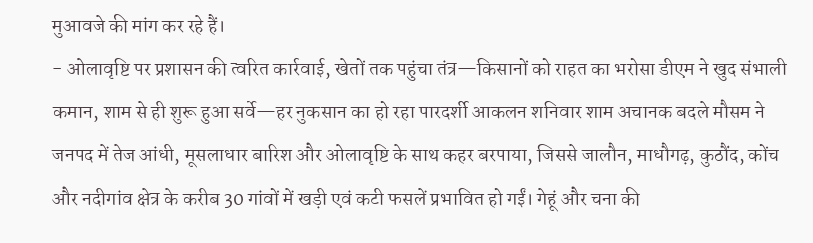मुआवजे की मांग कर रहे हैं।
- ओलावृष्टि पर प्रशासन की त्वरित कार्रवाई, खेतों तक पहुंचा तंत्र—किसानों को राहत का भरोसा डीएम ने खुद संभाली कमान, शाम से ही शुरू हुआ सर्वे—हर नुकसान का हो रहा पारदर्शी आकलन शनिवार शाम अचानक बदले मौसम ने जनपद में तेज आंधी, मूसलाधार बारिश और ओलावृष्टि के साथ कहर बरपाया, जिससे जालौन, माधौगढ़, कुठौंद, कोंच और नदीगांव क्षेत्र के करीब 30 गांवों में खड़ी एवं कटी फसलें प्रभावित हो गईं। गेहूं और चना की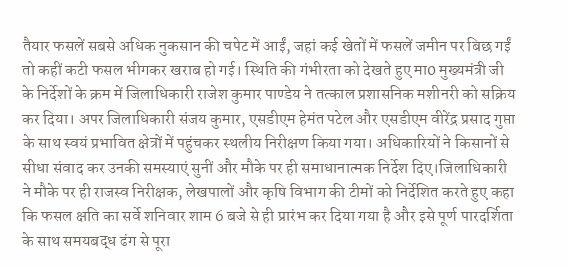तैयार फसलें सबसे अधिक नुकसान की चपेट में आईं, जहां कई खेतों में फसलें जमीन पर बिछ गईं तो कहीं कटी फसल भीगकर खराब हो गई। स्थिति की गंभीरता को देखते हुए मा0 मुख्यमंत्री जी के निर्देशों के क्रम में जिलाधिकारी राजेश कुमार पाण्डेय ने तत्काल प्रशासनिक मशीनरी को सक्रिय कर दिया। अपर जिलाधिकारी संजय कुमार, एसडीएम हेमंत पटेल और एसडीएम वीरेंद्र प्रसाद गुप्ता के साथ स्वयं प्रभावित क्षेत्रों में पहुंचकर स्थलीय निरीक्षण किया गया। अधिकारियों ने किसानों से सीधा संवाद कर उनकी समस्याएं सुनीं और मौके पर ही समाधानात्मक निर्देश दिए।जिलाधिकारी ने मौके पर ही राजस्व निरीक्षक, लेखपालों और कृषि विभाग की टीमों को निर्देशित करते हुए कहा कि फसल क्षति का सर्वे शनिवार शाम 6 बजे से ही प्रारंभ कर दिया गया है और इसे पूर्ण पारदर्शिता के साथ समयबद्ध ढंग से पूरा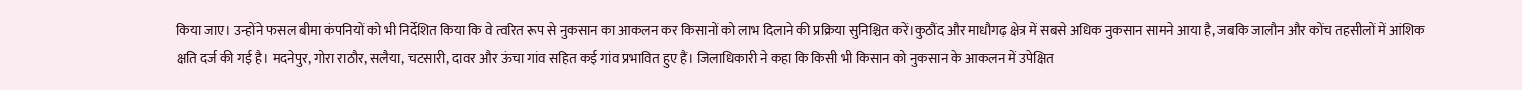किया जाए। उन्होंने फसल बीमा कंपनियों को भी निर्देशित किया कि वे त्वरित रूप से नुकसान का आकलन कर किसानों को लाभ दिलाने की प्रक्रिया सुनिश्चित करें।कुठौंद और माधौगढ़ क्षेत्र में सबसे अधिक नुकसान सामने आया है, जबकि जालौन और कोंच तहसीलों में आंशिक क्षति दर्ज की गई है। मदनेपुर, गोरा राठौर, सलैया, चटसारी, दावर और ऊंचा गांव सहित कई गांव प्रभावित हुए हैं। जिलाधिकारी ने कहा कि किसी भी किसान को नुकसान के आकलन में उपेक्षित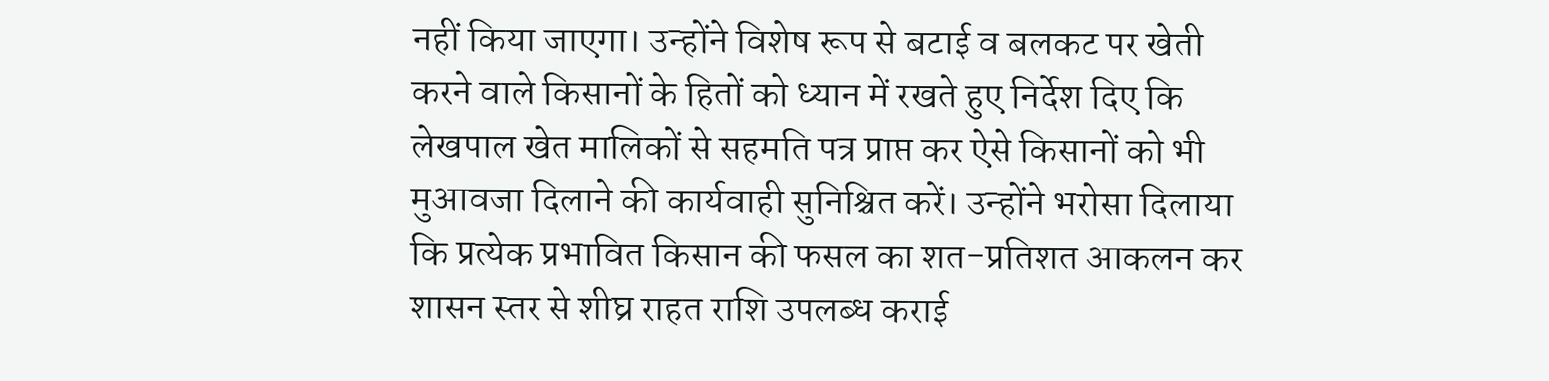नहीं किया जाएगा। उन्होंने विशेष रूप से बटाई व बलकट पर खेती करने वाले किसानों के हितों को ध्यान में रखते हुए निर्देश दिए कि लेखपाल खेत मालिकों से सहमति पत्र प्राप्त कर ऐसे किसानों को भी मुआवजा दिलाने की कार्यवाही सुनिश्चित करें। उन्होंने भरोसा दिलाया कि प्रत्येक प्रभावित किसान की फसल का शत-प्रतिशत आकलन कर शासन स्तर से शीघ्र राहत राशि उपलब्ध कराई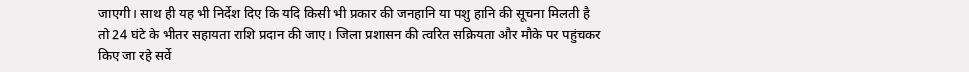जाएगी। साथ ही यह भी निर्देश दिए कि यदि किसी भी प्रकार की जनहानि या पशु हानि की सूचना मिलती है तो 24 घंटे के भीतर सहायता राशि प्रदान की जाए। जिला प्रशासन की त्वरित सक्रियता और मौके पर पहुंचकर किए जा रहे सर्वे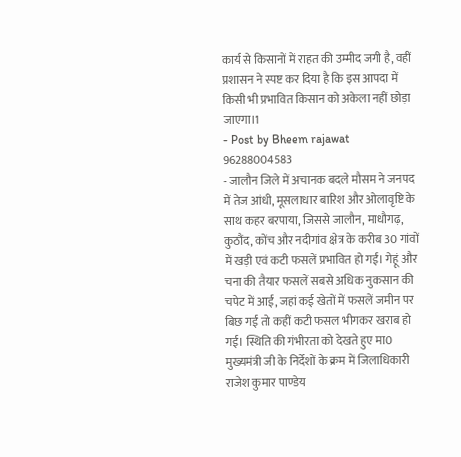कार्य से किसानों में राहत की उम्मीद जगी है, वहीं प्रशासन ने स्पष्ट कर दिया है कि इस आपदा में किसी भी प्रभावित किसान को अकेला नहीं छोड़ा जाएगा।1
- Post by Bheem rajawat 96288004583
- जालौन जिले में अचानक बदले मौसम ने जनपद में तेज आंधी, मूसलाधार बारिश और ओलावृष्टि के साथ कहर बरपाया, जिससे जालौन, माधौगढ़, कुठौंद, कोंच और नदीगांव क्षेत्र के करीब 30 गांवों में खड़ी एवं कटी फसलें प्रभावित हो गईं। गेहूं और चना की तैयार फसलें सबसे अधिक नुकसान की चपेट में आईं, जहां कई खेतों में फसलें जमीन पर बिछ गईं तो कहीं कटी फसल भीगकर खराब हो गई। स्थिति की गंभीरता को देखते हुए मा0 मुख्यमंत्री जी के निर्देशों के क्रम में जिलाधिकारी राजेश कुमार पाण्डेय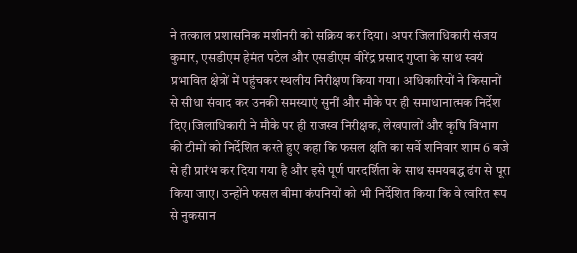ने तत्काल प्रशासनिक मशीनरी को सक्रिय कर दिया। अपर जिलाधिकारी संजय कुमार, एसडीएम हेमंत पटेल और एसडीएम वीरेंद्र प्रसाद गुप्ता के साथ स्वयं प्रभावित क्षेत्रों में पहुंचकर स्थलीय निरीक्षण किया गया। अधिकारियों ने किसानों से सीधा संवाद कर उनकी समस्याएं सुनीं और मौके पर ही समाधानात्मक निर्देश दिए।जिलाधिकारी ने मौके पर ही राजस्व निरीक्षक, लेखपालों और कृषि विभाग की टीमों को निर्देशित करते हुए कहा कि फसल क्षति का सर्वे शनिवार शाम 6 बजे से ही प्रारंभ कर दिया गया है और इसे पूर्ण पारदर्शिता के साथ समयबद्ध ढंग से पूरा किया जाए। उन्होंने फसल बीमा कंपनियों को भी निर्देशित किया कि वे त्वरित रूप से नुकसान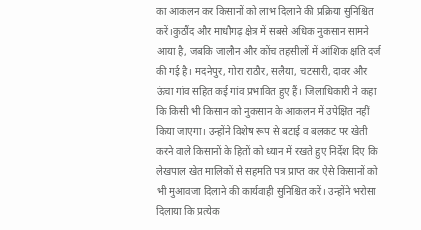का आकलन कर किसानों को लाभ दिलाने की प्रक्रिया सुनिश्चित करें।कुठौंद और माधौगढ़ क्षेत्र में सबसे अधिक नुकसान सामने आया है, जबकि जालौन और कोंच तहसीलों में आंशिक क्षति दर्ज की गई है। मदनेपुर, गोरा राठौर, सलैया, चटसारी, दावर और ऊंचा गांव सहित कई गांव प्रभावित हुए हैं। जिलाधिकारी ने कहा कि किसी भी किसान को नुकसान के आकलन में उपेक्षित नहीं किया जाएगा। उन्होंने विशेष रूप से बटाई व बलकट पर खेती करने वाले किसानों के हितों को ध्यान में रखते हुए निर्देश दिए कि लेखपाल खेत मालिकों से सहमति पत्र प्राप्त कर ऐसे किसानों को भी मुआवजा दिलाने की कार्यवाही सुनिश्चित करें। उन्होंने भरोसा दिलाया कि प्रत्येक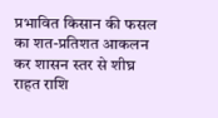प्रभावित किसान की फसल का शत-प्रतिशत आकलन कर शासन स्तर से शीघ्र राहत राशि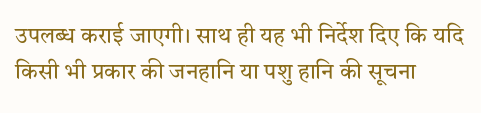उपलब्ध कराई जाएगी। साथ ही यह भी निर्देश दिए कि यदि किसी भी प्रकार की जनहानि या पशु हानि की सूचना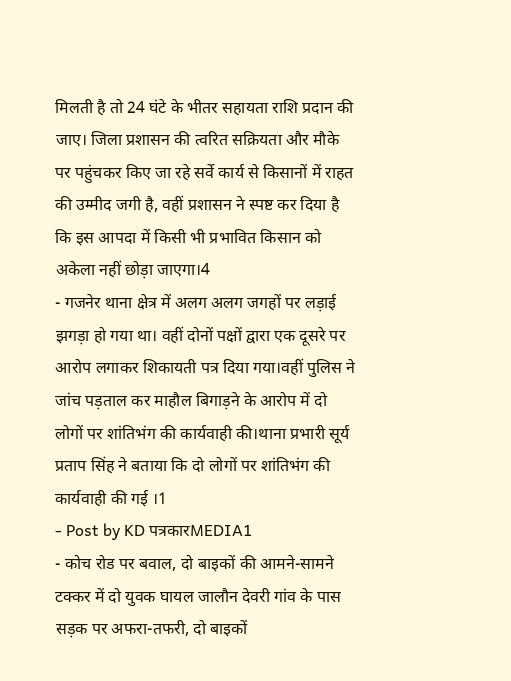मिलती है तो 24 घंटे के भीतर सहायता राशि प्रदान की जाए। जिला प्रशासन की त्वरित सक्रियता और मौके पर पहुंचकर किए जा रहे सर्वे कार्य से किसानों में राहत की उम्मीद जगी है, वहीं प्रशासन ने स्पष्ट कर दिया है कि इस आपदा में किसी भी प्रभावित किसान को अकेला नहीं छोड़ा जाएगा।4
- गजनेर थाना क्षेत्र में अलग अलग जगहों पर लड़ाई झगड़ा हो गया था। वहीं दोनों पक्षों द्वारा एक दूसरे पर आरोप लगाकर शिकायती पत्र दिया गया।वहीं पुलिस ने जांच पड़ताल कर माहौल बिगाड़ने के आरोप में दो लोगों पर शांतिभंग की कार्यवाही की।थाना प्रभारी सूर्य प्रताप सिंह ने बताया कि दो लोगों पर शांतिभंग की कार्यवाही की गई ।1
- Post by KD पत्रकारMEDIA1
- कोच रोड पर बवाल, दो बाइकों की आमने-सामने टक्कर में दो युवक घायल जालौन देवरी गांव के पास सड़क पर अफरा-तफरी, दो बाइकों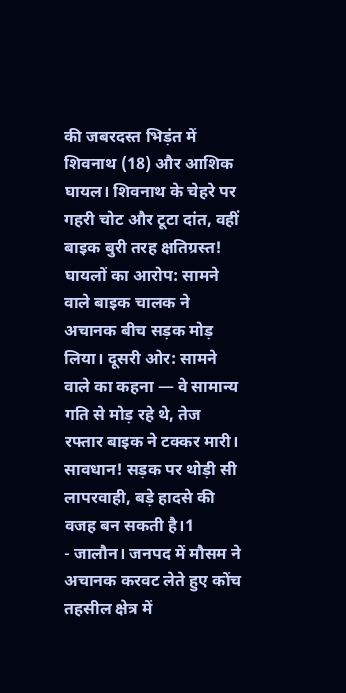की जबरदस्त भिड़ंत में शिवनाथ (18) और आशिक घायल। शिवनाथ के चेहरे पर गहरी चोट और टूटा दांत, वहीं बाइक बुरी तरह क्षतिग्रस्त! घायलों का आरोप: सामने वाले बाइक चालक ने अचानक बीच सड़क मोड़ लिया। दूसरी ओर: सामने वाले का कहना — वे सामान्य गति से मोड़ रहे थे, तेज रफ्तार बाइक ने टक्कर मारी। सावधान! सड़क पर थोड़ी सी लापरवाही, बड़े हादसे की वजह बन सकती है।1
- जालौन। जनपद में मौसम ने अचानक करवट लेते हुए कोंच तहसील क्षेत्र में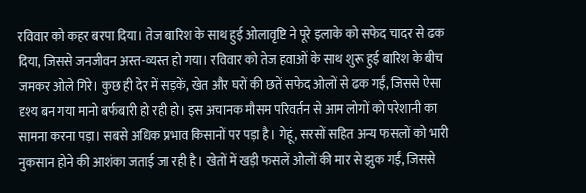रविवार को कहर बरपा दिया। तेज बारिश के साथ हुई ओलावृष्टि ने पूरे इलाके को सफेद चादर से ढक दिया, जिससे जनजीवन अस्त-व्यस्त हो गया। रविवार को तेज हवाओं के साथ शुरू हुई बारिश के बीच जमकर ओले गिरे। कुछ ही देर में सड़कें, खेत और घरों की छतें सफेद ओलों से ढक गईं, जिससे ऐसा दृश्य बन गया मानो बर्फबारी हो रही हो। इस अचानक मौसम परिवर्तन से आम लोगों को परेशानी का सामना करना पड़ा। सबसे अधिक प्रभाव किसानों पर पड़ा है। गेहूं, सरसों सहित अन्य फसलों को भारी नुकसान होने की आशंका जताई जा रही है। खेतों में खड़ी फसलें ओलों की मार से झुक गईं, जिससे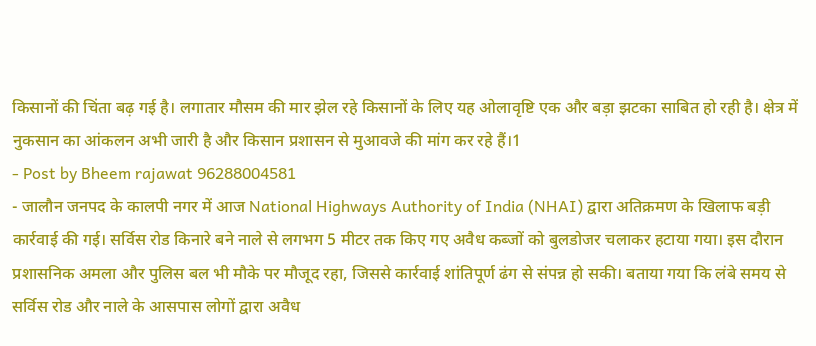किसानों की चिंता बढ़ गई है। लगातार मौसम की मार झेल रहे किसानों के लिए यह ओलावृष्टि एक और बड़ा झटका साबित हो रही है। क्षेत्र में नुकसान का आंकलन अभी जारी है और किसान प्रशासन से मुआवजे की मांग कर रहे हैं।1
- Post by Bheem rajawat 96288004581
- जालौन जनपद के कालपी नगर में आज National Highways Authority of India (NHAI) द्वारा अतिक्रमण के खिलाफ बड़ी कार्रवाई की गई। सर्विस रोड किनारे बने नाले से लगभग 5 मीटर तक किए गए अवैध कब्जों को बुलडोजर चलाकर हटाया गया। इस दौरान प्रशासनिक अमला और पुलिस बल भी मौके पर मौजूद रहा, जिससे कार्रवाई शांतिपूर्ण ढंग से संपन्न हो सकी। बताया गया कि लंबे समय से सर्विस रोड और नाले के आसपास लोगों द्वारा अवैध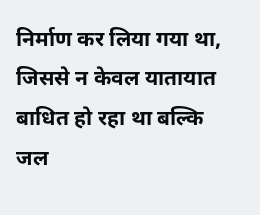निर्माण कर लिया गया था, जिससे न केवल यातायात बाधित हो रहा था बल्कि जल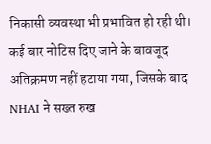निकासी व्यवस्था भी प्रभावित हो रही थी। कई बार नोटिस दिए जाने के बावजूद अतिक्रमण नहीं हटाया गया, जिसके बाद NHAI ने सख्त रुख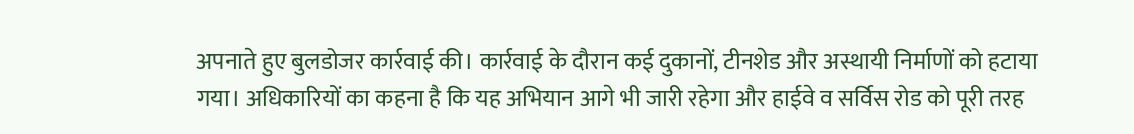अपनाते हुए बुलडोजर कार्रवाई की। कार्रवाई के दौरान कई दुकानों, टीनशेड और अस्थायी निर्माणों को हटाया गया। अधिकारियों का कहना है कि यह अभियान आगे भी जारी रहेगा और हाईवे व सर्विस रोड को पूरी तरह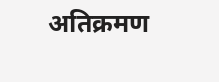अतिक्रमण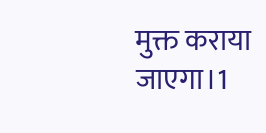मुक्त कराया जाएगा।1